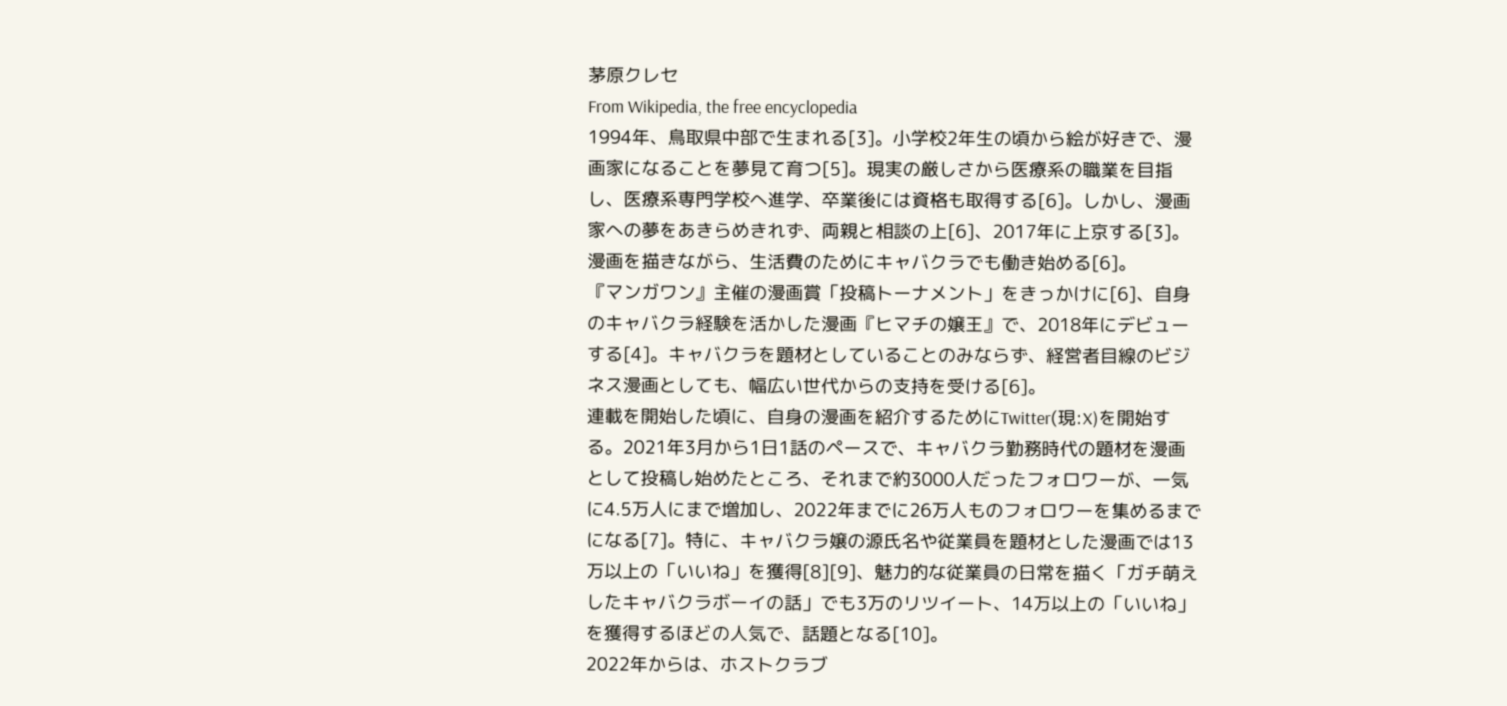茅原クレセ
From Wikipedia, the free encyclopedia
1994年、鳥取県中部で生まれる[3]。小学校2年生の頃から絵が好きで、漫画家になることを夢見て育つ[5]。現実の厳しさから医療系の職業を目指し、医療系専門学校へ進学、卒業後には資格も取得する[6]。しかし、漫画家への夢をあきらめきれず、両親と相談の上[6]、2017年に上京する[3]。漫画を描きながら、生活費のためにキャバクラでも働き始める[6]。
『マンガワン』主催の漫画賞「投稿トーナメント」をきっかけに[6]、自身のキャバクラ経験を活かした漫画『ヒマチの嬢王』で、2018年にデビューする[4]。キャバクラを題材としていることのみならず、経営者目線のビジネス漫画としても、幅広い世代からの支持を受ける[6]。
連載を開始した頃に、自身の漫画を紹介するためにTwitter(現:X)を開始する。2021年3月から1日1話のペースで、キャバクラ勤務時代の題材を漫画として投稿し始めたところ、それまで約3000人だったフォロワーが、一気に4.5万人にまで増加し、2022年までに26万人ものフォロワーを集めるまでになる[7]。特に、キャバクラ嬢の源氏名や従業員を題材とした漫画では13万以上の「いいね」を獲得[8][9]、魅力的な従業員の日常を描く「ガチ萌えしたキャバクラボーイの話」でも3万のリツイート、14万以上の「いいね」を獲得するほどの人気で、話題となる[10]。
2022年からは、ホストクラブ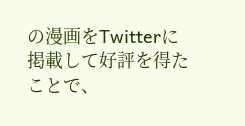の漫画をTwitterに掲載して好評を得たことで、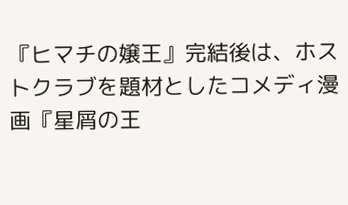『ヒマチの嬢王』完結後は、ホストクラブを題材としたコメディ漫画『星屑の王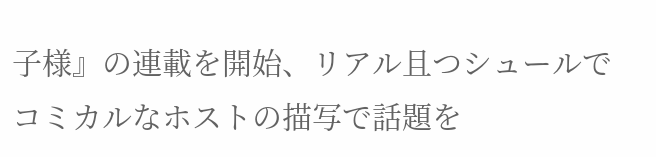子様』の連載を開始、リアル且つシュールでコミカルなホストの描写で話題を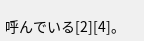呼んでいる[2][4]。